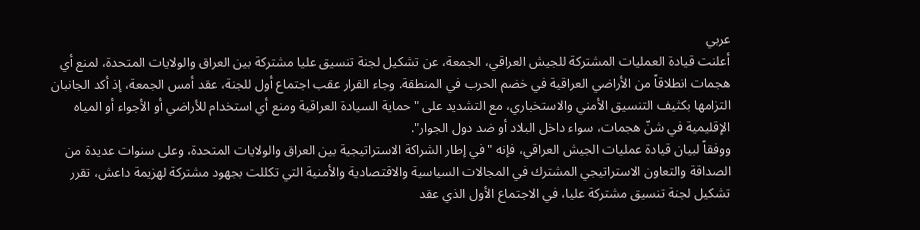عربي
أعلنت قيادة العمليات المشتركة للجيش العراقي، الجمعة، عن تشكيل لجنة تنسيق عليا مشتركة بين العراق والولايات المتحدة، لمنع أي هجمات انطلاقاً من الأراضي العراقية في خضم الحرب في المنطقة. وجاء القرار عقب اجتماع أول للجنة، عقد أمس الجمعة، إذ أكد الجانبان التزامها بكثيف التنسيق الأمني والاستخباري، مع التشديد على "حماية السيادة العراقية ومنع أي استخدام للأراضي أو الأجواء أو المياه الإقليمية في شنّ هجمات، سواء داخل البلاد أو ضد دول الجوار".
ووفقاً لبيان قيادة عمليات الجيش العراقي، فإنه "في إطار الشراكة الاستراتيجية بين العراق والولايات المتحدة، وعلى سنوات عديدة من الصداقة والتعاون الاستراتيجي المشترك في المجالات السياسية والاقتصادية والأمنية التي تكللت بجهود مشتركة لهزيمة داعش، تقرر تشكيل لجنة تنسيق مشتركة عليا، في الاجتماع الأول الذي عقد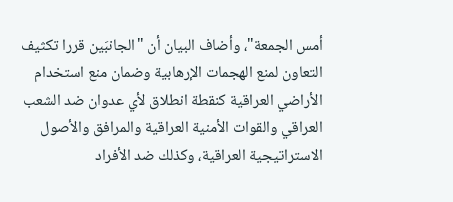أمس الجمعة"، وأضاف البيان أن "الجانبَين قررا تكثيف التعاون لمنع الهجمات الإرهابية وضمان منع استخدام الأراضي العراقية كنقطة انطلاق لأي عدوان ضد الشعب العراقي والقوات الأمنية العراقية والمرافق والأصول الاستراتيجية العراقية، وكذلك ضد الأفراد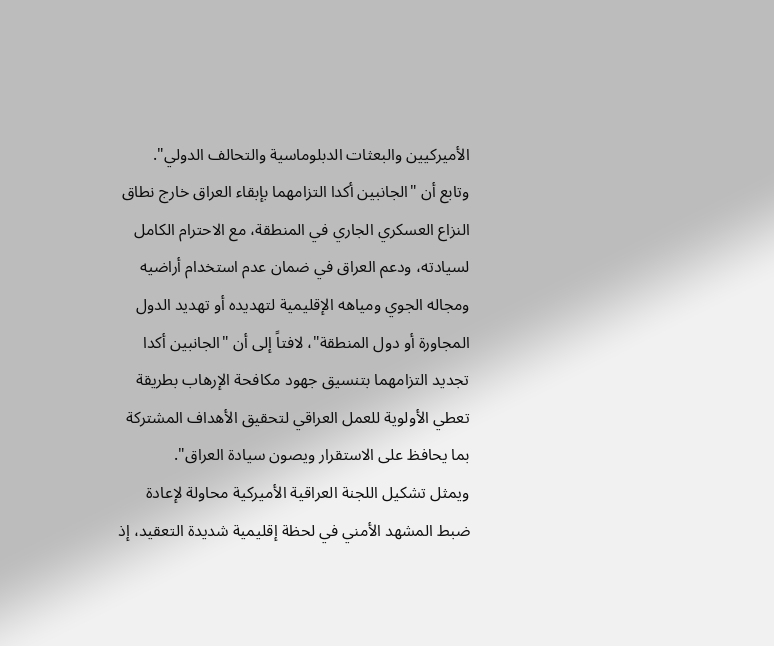الأميركيين والبعثات الدبلوماسية والتحالف الدولي".
وتابع أن "الجانبين أكدا التزامهما بإبقاء العراق خارج نطاق النزاع العسكري الجاري في المنطقة، مع الاحترام الكامل لسيادته، ودعم العراق في ضمان عدم استخدام أراضيه ومجاله الجوي ومياهه الإقليمية لتهديده أو تهديد الدول المجاورة أو دول المنطقة"، لافتاً إلى أن "الجانبين أكدا تجديد التزامهما بتنسيق جهود مكافحة الإرهاب بطريقة تعطي الأولوية للعمل العراقي لتحقيق الأهداف المشتركة بما يحافظ على الاستقرار ويصون سيادة العراق".
ويمثل تشكيل اللجنة العراقية الأميركية محاولة لإعادة ضبط المشهد الأمني في لحظة إقليمية شديدة التعقيد، إذ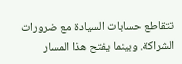تتقاطع حسابات السيادة مع ضرورات الشراكة. وبينما يفتح هذا المسار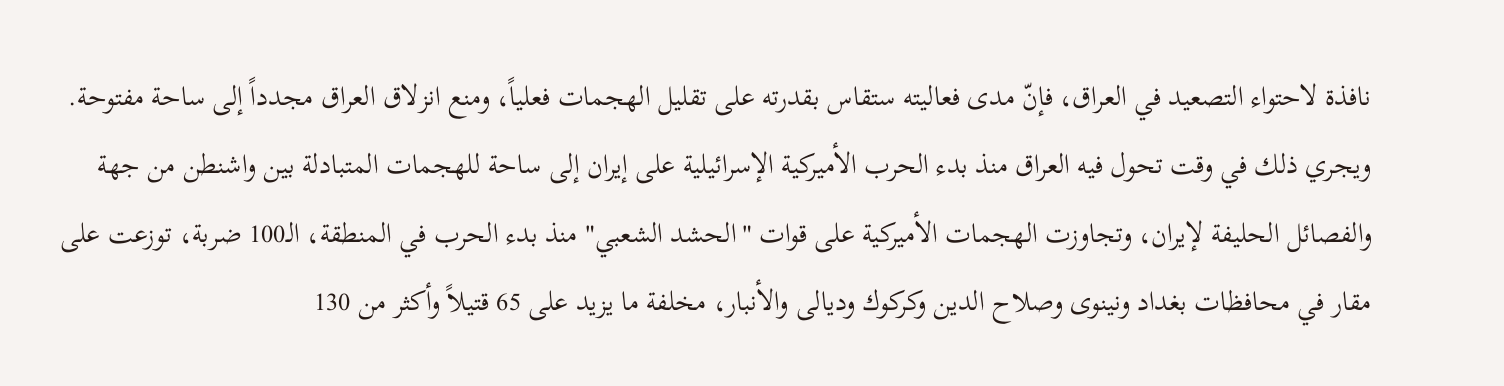نافذة لاحتواء التصعيد في العراق، فإنّ مدى فعاليته ستقاس بقدرته على تقليل الهجمات فعلياً، ومنع انزلاق العراق مجدداً إلى ساحة مفتوحة.
ويجري ذلك في وقت تحول فيه العراق منذ بدء الحرب الأميركية الإسرائيلية على إيران إلى ساحة للهجمات المتبادلة بين واشنطن من جهة والفصائل الحليفة لإيران، وتجاوزت الهجمات الأميركية على قوات "الحشد الشعبي" منذ بدء الحرب في المنطقة، الـ100 ضربة، توزعت على مقار في محافظات بغداد ونينوى وصلاح الدين وكركوك وديالى والأنبار، مخلفة ما يزيد على 65 قتيلاً وأكثر من 130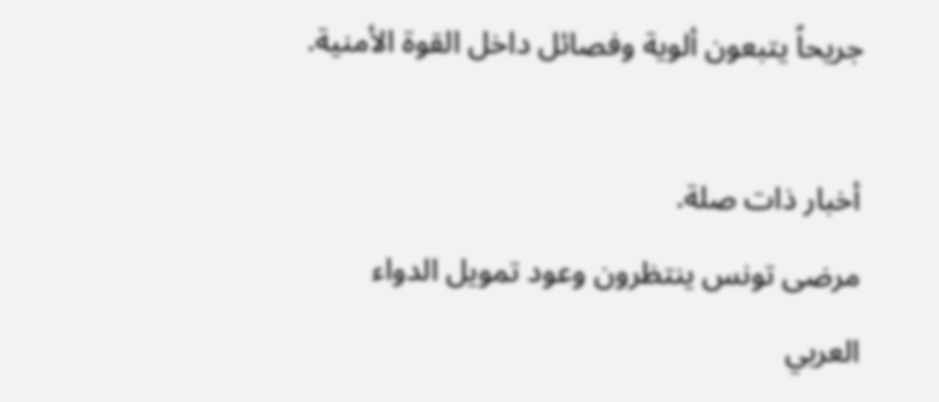جريحاً يتبعون ألوية وفصائل داخل القوة الأمنية.

أخبار ذات صلة.
مرضى تونس ينتظرون وعود تمويل الدواء
العربي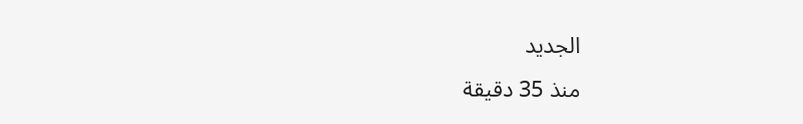الجديد
منذ 35 دقيقة